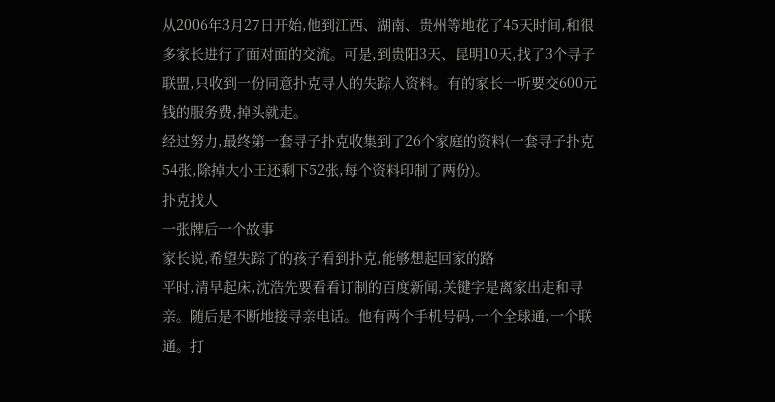从2006年3月27日开始,他到江西、湖南、贵州等地花了45天时间,和很多家长进行了面对面的交流。可是,到贵阳3天、昆明10天,找了3个寻子联盟,只收到一份同意扑克寻人的失踪人资料。有的家长一听要交600元钱的服务费,掉头就走。
经过努力,最终第一套寻子扑克收集到了26个家庭的资料(一套寻子扑克54张,除掉大小王还剩下52张,每个资料印制了两份)。
扑克找人
一张牌后一个故事
家长说,希望失踪了的孩子看到扑克,能够想起回家的路
平时,清早起床,沈浩先要看看订制的百度新闻,关键字是离家出走和寻亲。随后是不断地接寻亲电话。他有两个手机号码,一个全球通,一个联通。打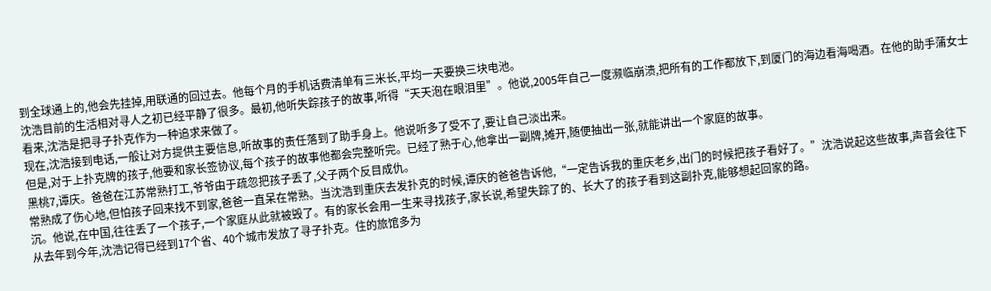到全球通上的,他会先挂掉,用联通的回过去。他每个月的手机话费清单有三米长,平均一天要换三块电池。
沈浩目前的生活相对寻人之初已经平静了很多。最初,他听失踪孩子的故事,听得“天天泡在眼泪里”。他说,2005年自己一度濒临崩溃,把所有的工作都放下,到厦门的海边看海喝酒。在他的助手蒲女士看来,沈浩是把寻子扑克作为一种追求来做了。
现在,沈浩接到电话,一般让对方提供主要信息,听故事的责任落到了助手身上。他说听多了受不了,要让自己淡出来。
但是,对于上扑克牌的孩子,他要和家长签协议,每个孩子的故事他都会完整听完。已经了熟于心,他拿出一副牌,摊开,随便抽出一张,就能讲出一个家庭的故事。
黑桃7,谭庆。爸爸在江苏常熟打工,爷爷由于疏忽把孩子丢了,父子两个反目成仇。
常熟成了伤心地,但怕孩子回来找不到家,爸爸一直呆在常熟。当沈浩到重庆去发扑克的时候,谭庆的爸爸告诉他,“一定告诉我的重庆老乡,出门的时候把孩子看好了。”沈浩说起这些故事,声音会往下沉。他说,在中国,往往丢了一个孩子,一个家庭从此就被毁了。有的家长会用一生来寻找孩子,家长说,希望失踪了的、长大了的孩子看到这副扑克,能够想起回家的路。
从去年到今年,沈浩记得已经到17个省、40个城市发放了寻子扑克。住的旅馆多为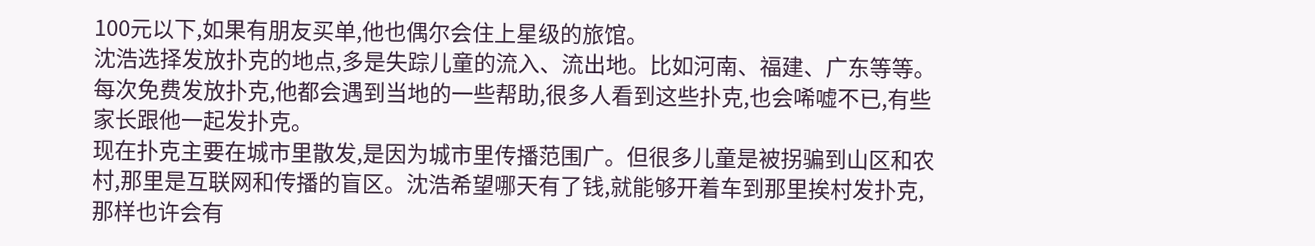100元以下,如果有朋友买单,他也偶尔会住上星级的旅馆。
沈浩选择发放扑克的地点,多是失踪儿童的流入、流出地。比如河南、福建、广东等等。
每次免费发放扑克,他都会遇到当地的一些帮助,很多人看到这些扑克,也会唏嘘不已,有些家长跟他一起发扑克。
现在扑克主要在城市里散发,是因为城市里传播范围广。但很多儿童是被拐骗到山区和农村,那里是互联网和传播的盲区。沈浩希望哪天有了钱,就能够开着车到那里挨村发扑克,那样也许会有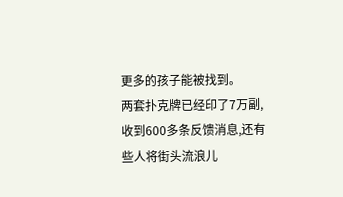更多的孩子能被找到。
两套扑克牌已经印了7万副,收到600多条反馈消息,还有些人将街头流浪儿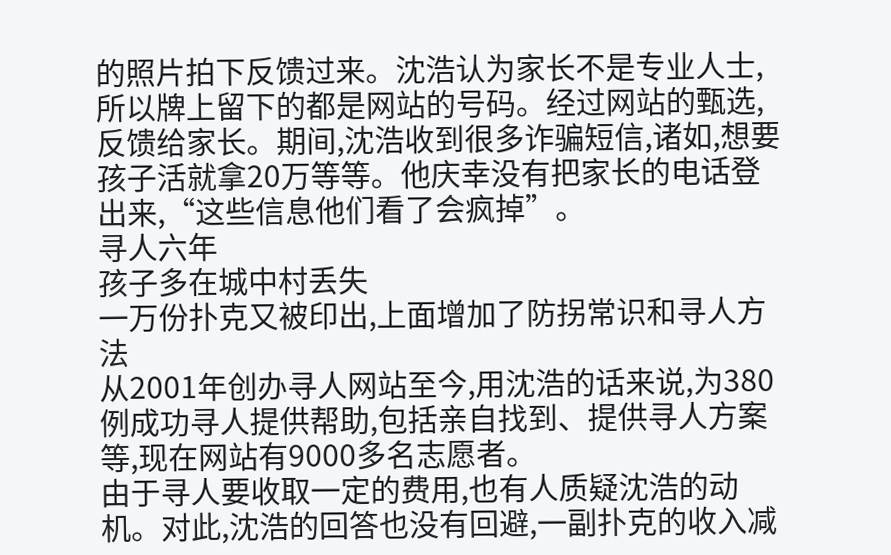的照片拍下反馈过来。沈浩认为家长不是专业人士,所以牌上留下的都是网站的号码。经过网站的甄选,反馈给家长。期间,沈浩收到很多诈骗短信,诸如,想要孩子活就拿20万等等。他庆幸没有把家长的电话登出来,“这些信息他们看了会疯掉”。
寻人六年
孩子多在城中村丢失
一万份扑克又被印出,上面增加了防拐常识和寻人方法
从2001年创办寻人网站至今,用沈浩的话来说,为380例成功寻人提供帮助,包括亲自找到、提供寻人方案等,现在网站有9000多名志愿者。
由于寻人要收取一定的费用,也有人质疑沈浩的动机。对此,沈浩的回答也没有回避,一副扑克的收入减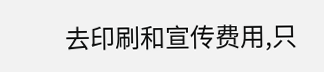去印刷和宣传费用,只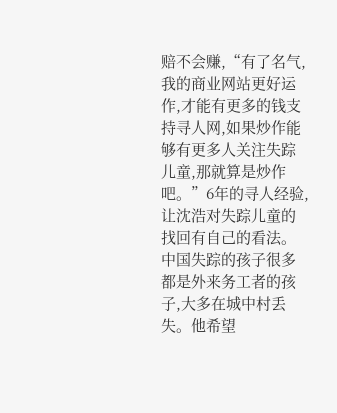赔不会赚,“有了名气,我的商业网站更好运作,才能有更多的钱支持寻人网,如果炒作能够有更多人关注失踪儿童,那就算是炒作吧。”6年的寻人经验,让沈浩对失踪儿童的找回有自己的看法。中国失踪的孩子很多都是外来务工者的孩子,大多在城中村丢失。他希望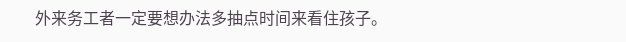外来务工者一定要想办法多抽点时间来看住孩子。